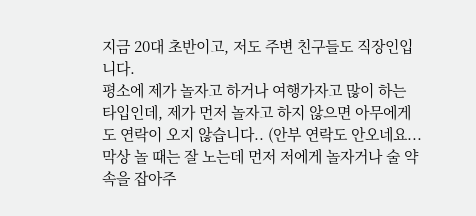지금 20대 초반이고, 저도 주변 친구들도 직장인입니다.
평소에 제가 놀자고 하거나 여행가자고 많이 하는 타입인데, 제가 먼저 놀자고 하지 않으면 아무에게도 연락이 오지 않습니다.. (안부 연락도 안오네요...
막상 놀 때는 잘 노는데 먼저 저에게 놀자거나 술 약속을 잡아주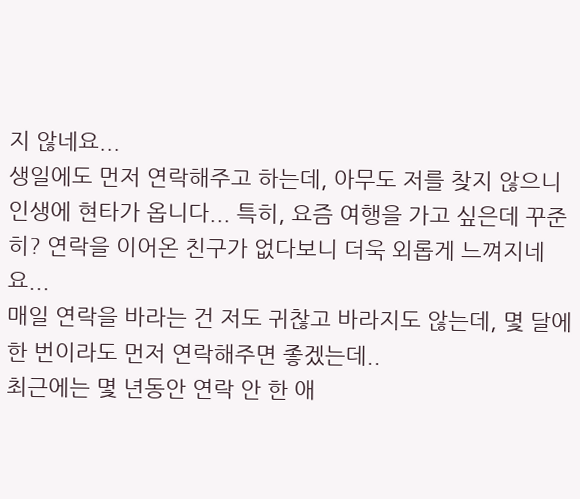지 않네요...
생일에도 먼저 연락해주고 하는데, 아무도 저를 찾지 않으니 인생에 현타가 옵니다... 특히, 요즘 여행을 가고 싶은데 꾸준히? 연락을 이어온 친구가 없다보니 더욱 외롭게 느껴지네요...
매일 연락을 바라는 건 저도 귀찮고 바라지도 않는데, 몇 달에 한 번이라도 먼저 연락해주면 좋겠는데..
최근에는 몇 년동안 연락 안 한 애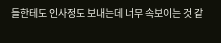들한테도 인사정도 보내는데 너무 속보이는 것 같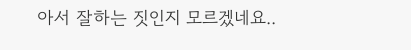아서 잘하는 짓인지 모르겠네요..